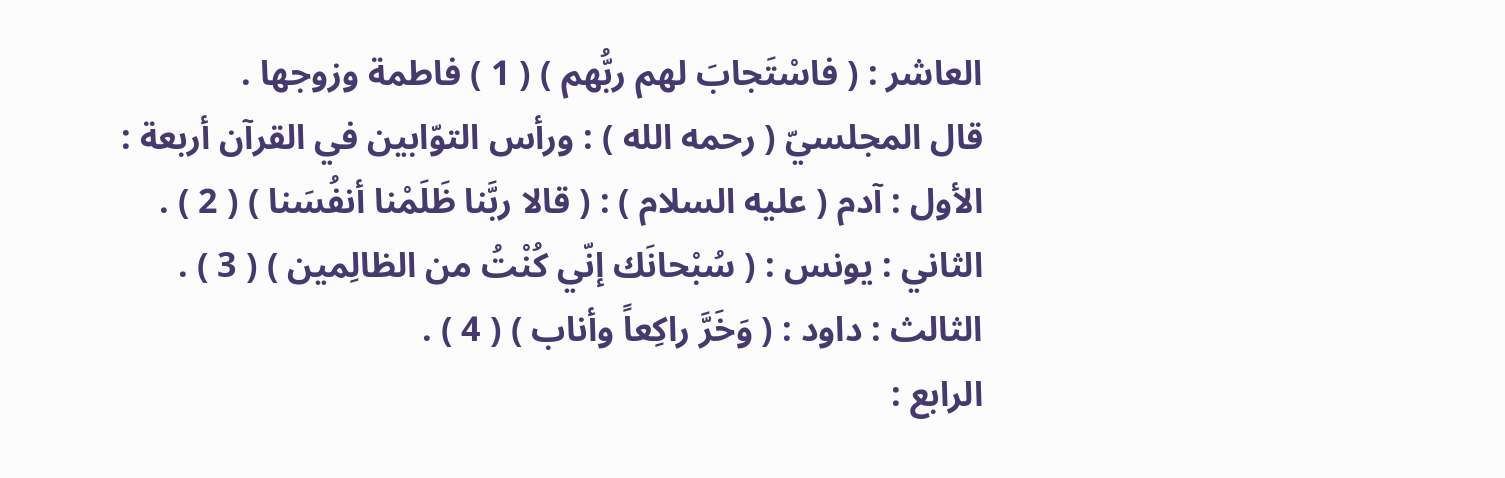العاشر : ( فاسْتَجابَ لهم ربُّهم ) ( 1 ) فاطمة وزوجها .
قال المجلسيّ ( رحمه الله ) : ورأس التوّابين في القرآن أربعة :
الأول : آدم ( عليه السلام ) : ( قالا ربَّنا ظَلَمْنا أنفُسَنا ) ( 2 ) .
الثاني : يونس : ( سُبْحانَك إنّي كُنْتُ من الظالِمين ) ( 3 ) .
الثالث : داود : ( وَخَرَّ راكِعاً وأناب ) ( 4 ) .
الرابع :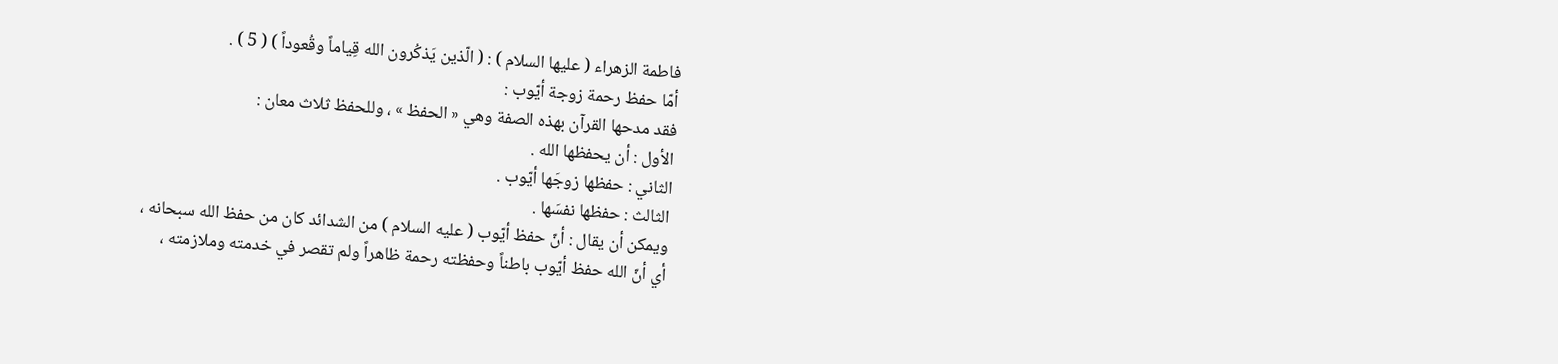فاطمة الزهراء ( عليها السلام ) : ( الّذين يَذكُرون الله قِياماً وقُعوداً ) ( 5 ) .
أمّا حفظ رحمة زوجة أيّوب :
فقد مدحها القرآن بهذه الصفة وهي « الحفظ » ، وللحفظ ثلاث معان :
الأول : أن يحفظها الله .
الثاني : حفظها زوجَها أيّوب .
الثالث : حفظها نفسَها .
ويمكن أن يقال : أنّ حفظ أيّوب ( عليه السلام ) من الشدائد كان من حفظ الله سبحانه ،
أي أنّ الله حفظ أيّوب باطناً وحفظته رحمة ظاهراً ولم تقصر في خدمته وملازمته ،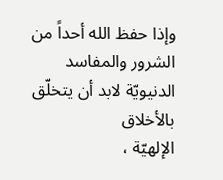وإذا حفظ الله أحداً من الشرور والمفاسد الدنيويّة لابد أن يتخلّق بالأخلاق
الإلهيّة ،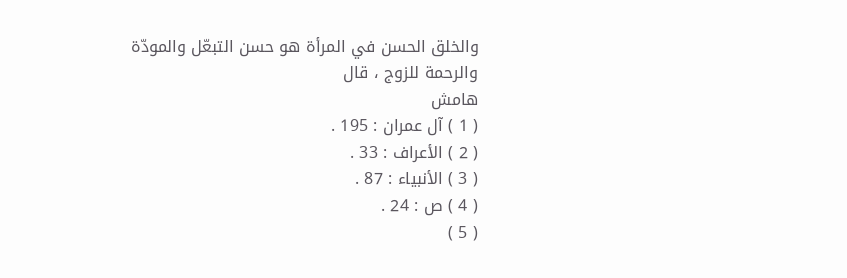والخلق الحسن في المرأة هو حسن التبعّل والمودّة والرحمة للزوج ، قال
هامش
( 1 ) آل عمران : 195 .
( 2 ) الأعراف : 33 .
( 3 ) الأنبياء : 87 .
( 4 ) ص : 24 .
( 5 )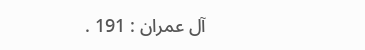آل عمران : 191 .